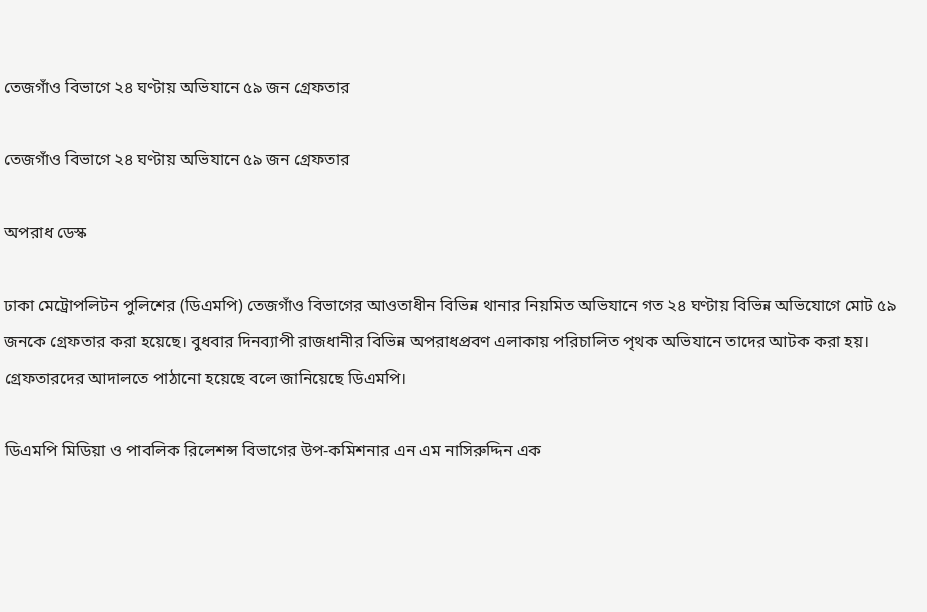তেজগাঁও বিভাগে ২৪ ঘণ্টায় অভিযানে ৫৯ জন গ্রেফতার

তেজগাঁও বিভাগে ২৪ ঘণ্টায় অভিযানে ৫৯ জন গ্রেফতার

অপরাধ ডেস্ক

ঢাকা মেট্রোপলিটন পুলিশের (ডিএমপি) তেজগাঁও বিভাগের আওতাধীন বিভিন্ন থানার নিয়মিত অভিযানে গত ২৪ ঘণ্টায় বিভিন্ন অভিযোগে মোট ৫৯ জনকে গ্রেফতার করা হয়েছে। বুধবার দিনব্যাপী রাজধানীর বিভিন্ন অপরাধপ্রবণ এলাকায় পরিচালিত পৃথক অভিযানে তাদের আটক করা হয়। গ্রেফতারদের আদালতে পাঠানো হয়েছে বলে জানিয়েছে ডিএমপি।

ডিএমপি মিডিয়া ও পাবলিক রিলেশন্স বিভাগের উপ-কমিশনার এন এম নাসিরুদ্দিন এক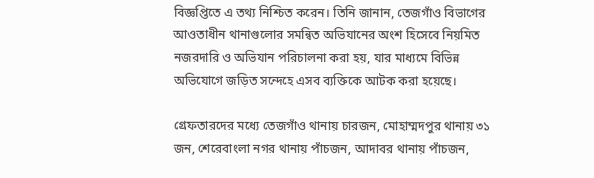বিজ্ঞপ্তিতে এ তথ্য নিশ্চিত করেন। তিনি জানান, তেজগাঁও বিভাগের আওতাধীন থানাগুলোর সমন্বিত অভিযানের অংশ হিসেবে নিয়মিত নজরদারি ও অভিযান পরিচালনা করা হয়, যার মাধ্যমে বিভিন্ন অভিযোগে জড়িত সন্দেহে এসব ব্যক্তিকে আটক করা হয়েছে।

গ্রেফতারদের মধ্যে তেজগাঁও থানায় চারজন, মোহাম্মদপুর থানায় ৩১ জন, শেরেবাংলা নগর থানায় পাঁচজন, আদাবর থানায় পাঁচজন,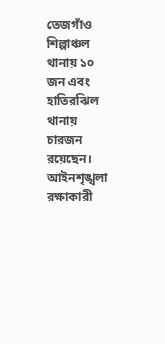তেজগাঁও শিল্পাঞ্চল থানায় ১০ জন এবং হাতিরঝিল থানায় চারজন রয়েছেন। আইনশৃঙ্খলা রক্ষাকারী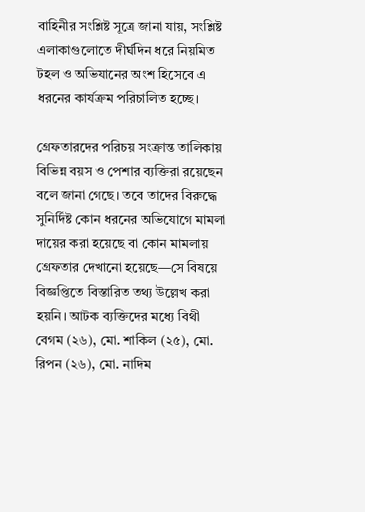বাহিনীর সংশ্লিষ্ট সূত্রে জানা যায়, সংশ্লিষ্ট এলাকাগুলোতে দীর্ঘদিন ধরে নিয়মিত টহল ও অভিযানের অংশ হিসেবে এ ধরনের কার্যক্রম পরিচালিত হচ্ছে।

গ্রেফতারদের পরিচয় সংক্রান্ত তালিকায় বিভিন্ন বয়স ও পেশার ব্যক্তিরা রয়েছেন বলে জানা গেছে। তবে তাদের বিরুদ্ধে সুনির্দিষ্ট কোন ধরনের অভিযোগে মামলা দায়ের করা হয়েছে বা কোন মামলায় গ্রেফতার দেখানো হয়েছে—সে বিষয়ে বিজ্ঞপ্তিতে বিস্তারিত তথ্য উল্লেখ করা হয়নি। আটক ব্যক্তিদের মধ্যে বিথী বেগম (২৬), মো. শাকিল (২৫), মো. রিপন (২৬), মো. নাদিম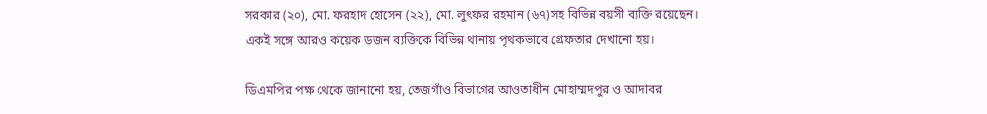সরকার (২০), মো. ফরহাদ হোসেন (২২), মো. লুৎফর রহমান (৬৭)সহ বিভিন্ন বয়সী ব্যক্তি রয়েছেন। একই সঙ্গে আরও কয়েক ডজন ব্যক্তিকে বিভিন্ন থানায় পৃথকভাবে গ্রেফতার দেখানো হয়।

ডিএমপির পক্ষ থেকে জানানো হয়, তেজগাঁও বিভাগের আওতাধীন মোহাম্মদপুর ও আদাবর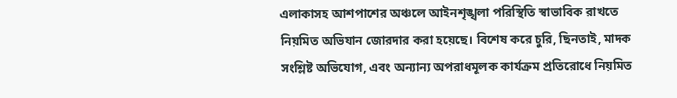এলাকাসহ আশপাশের অঞ্চলে আইনশৃঙ্খলা পরিস্থিতি স্বাভাবিক রাখতে নিয়মিত অভিযান জোরদার করা হয়েছে। বিশেষ করে চুরি, ছিনতাই, মাদক সংশ্লিষ্ট অভিযোগ, এবং অন্যান্য অপরাধমূলক কার্যক্রম প্রতিরোধে নিয়মিত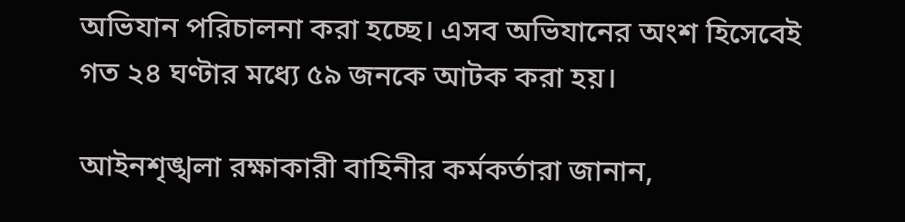অভিযান পরিচালনা করা হচ্ছে। এসব অভিযানের অংশ হিসেবেই গত ২৪ ঘণ্টার মধ্যে ৫৯ জনকে আটক করা হয়।

আইনশৃঙ্খলা রক্ষাকারী বাহিনীর কর্মকর্তারা জানান,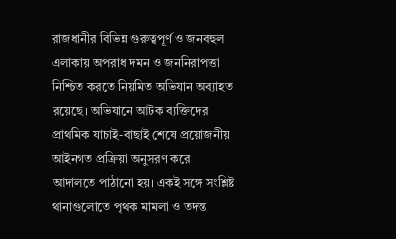রাজধানীর বিভিন্ন গুরুত্বপূর্ণ ও জনবহুল এলাকায় অপরাধ দমন ও জননিরাপত্তা নিশ্চিত করতে নিয়মিত অভিযান অব্যাহত রয়েছে। অভিযানে আটক ব্যক্তিদের প্রাথমিক যাচাই-বাছাই শেষে প্রয়োজনীয় আইনগত প্রক্রিয়া অনুসরণ করে আদালতে পাঠানো হয়। একই সঙ্গে সংশ্লিষ্ট থানাগুলোতে পৃথক মামলা ও তদন্ত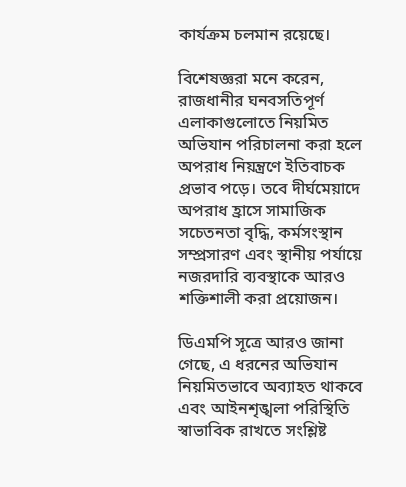কার্যক্রম চলমান রয়েছে।

বিশেষজ্ঞরা মনে করেন, রাজধানীর ঘনবসতিপূর্ণ এলাকাগুলোতে নিয়মিত অভিযান পরিচালনা করা হলে অপরাধ নিয়ন্ত্রণে ইতিবাচক প্রভাব পড়ে। তবে দীর্ঘমেয়াদে অপরাধ হ্রাসে সামাজিক সচেতনতা বৃদ্ধি, কর্মসংস্থান সম্প্রসারণ এবং স্থানীয় পর্যায়ে নজরদারি ব্যবস্থাকে আরও শক্তিশালী করা প্রয়োজন।

ডিএমপি সূত্রে আরও জানা গেছে, এ ধরনের অভিযান নিয়মিতভাবে অব্যাহত থাকবে এবং আইনশৃঙ্খলা পরিস্থিতি স্বাভাবিক রাখতে সংশ্লিষ্ট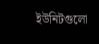ইউনিটগুলো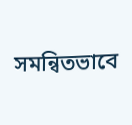সমন্বিতভাবে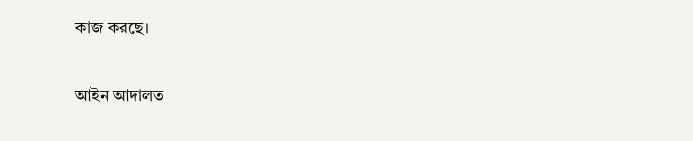কাজ করছে।

আইন আদালত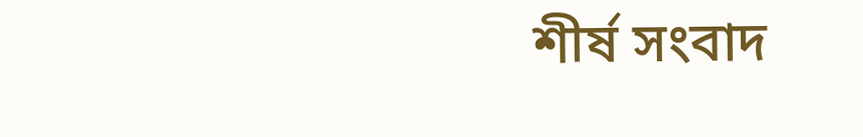শীর্ষ সংবাদ